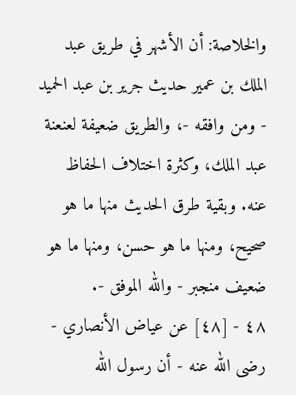والخلاصة: أن الأشهر في طريق عبد الملك بن عمير حديث جرير بن عبد الحميد - ومن وافقه -، والطريق ضعيفة لعنعنة عبد الملك، وكثرة اختلاف الحفاظ عنه. وبقية طرق الحديث منها ما هو صحيح، ومنها ما هو حسن، ومنها ما هو ضعيف منجبر - والله الموفق -.
٤٨ - [٤٨] عن عياض الأنصاري - رضى الله عنه - أن رسول الله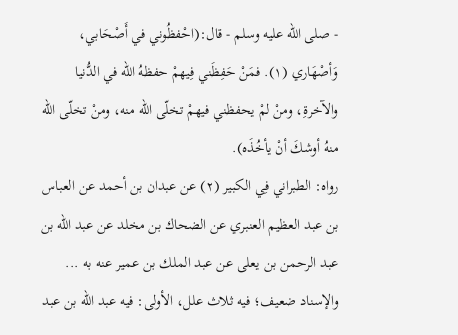- صلى الله عليه وسلم - قال:(احْفظُوني في أَصْحَابي، وَأصْهَاري (١). فمَنْ حَفِظَني فِيهمْ حفظهُ الله في الدُّنيا والآخرةِ، ومنْ لمْ يحفظني فيهمْ تخلّى الله منه، ومنْ تخلّى الله منهُ أوشكَ أنْ يأخُذَه).
رواه: الطبراني فِي الكبير (٢) عن عبدان بن أحمد عن العباس بن عبد العظيم العنبري عن الضحاك بن مخلد عن عبد الله بن عبد الرحمن بن يعلى عن عبد الملك بن عمير عنه به ... والإسناد ضعيف؛ فيه ثلاث علل، الأولى: فيه عبد الله بن عبد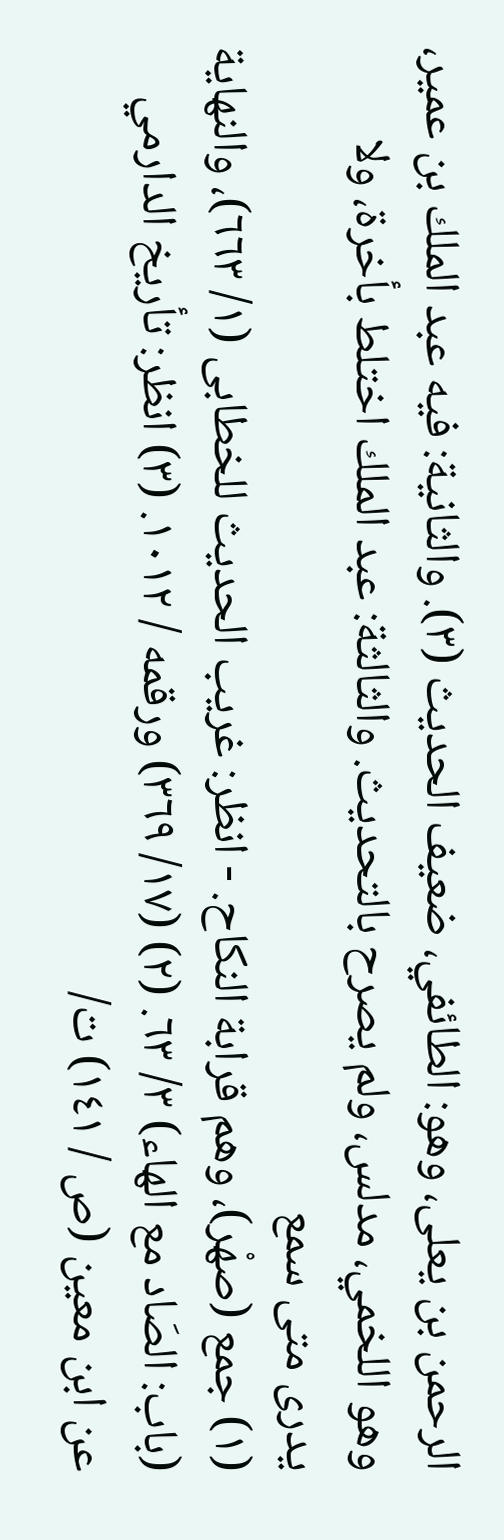الرحمن بن يعلى، وهو: الطائفي، ضعيف الحديث (٣). والثانية: فيه عبد الملك بن عمير، وهو اللخمي، مدلس، ولم يصرح بالتحديث. والثالثة: عبد الملك اختلط بأخرة، ولا يدرى متى سمع
(١) جمع (صهْر)، وهم قرابة النكاح. - انظر: غريب الحديث للخطابى (١/ ٦٦٣)، والنهاية (باب: الصَاد مع الهاء) ٣/ ٦٣. (٢) (١٧/ ٣٦٩) ورقمه / ١٠١٢. (٣) انظر: تأريخ الدارمي عن ابن معين (ص / ١٤١) ت/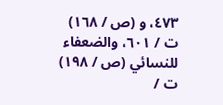٤٧٣، و (ص / ١٦٨) ت / ٦٠١، والضعفاء للنسائي (ص / ١٩٨) ت /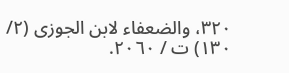٣٢٠، والضعفاء لابن الجوزى (٢/ ١٣٠) ت / ٢٠٦٠.